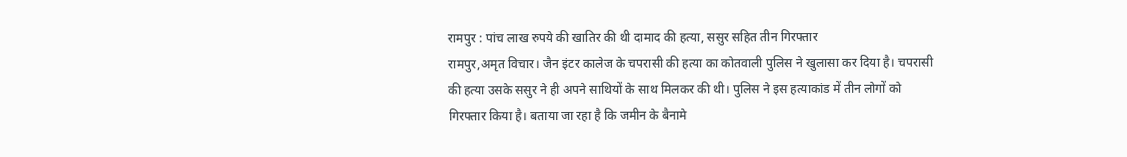रामपुर : पांच लाख रुपये की खातिर की थी दामाद की हत्या, ससुर सहित तीन गिरफ्तार
रामपुर,अमृत विचार। जैन इंटर कालेज के चपरासी की हत्या का कोतवाली पुलिस ने खुलासा कर दिया है। चपरासी की हत्या उसके ससुर ने ही अपने साथियों के साथ मिलकर की थी। पुलिस ने इस हत्याकांड में तीन लोगों को गिरफ्तार किया है। बताया जा रहा है कि जमीन के बैनामे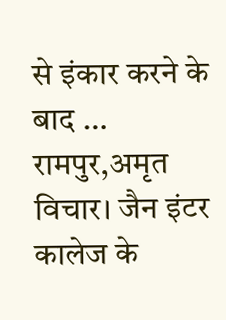से इंकार करने के बाद …
रामपुर,अमृत विचार। जैन इंटर कालेज के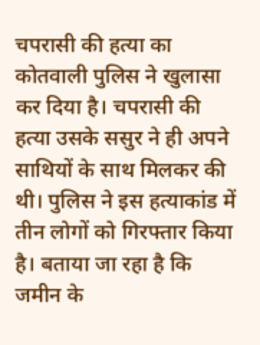चपरासी की हत्या का कोतवाली पुलिस ने खुलासा कर दिया है। चपरासी की हत्या उसके ससुर ने ही अपने साथियों के साथ मिलकर की थी। पुलिस ने इस हत्याकांड में तीन लोगों को गिरफ्तार किया है। बताया जा रहा है कि जमीन के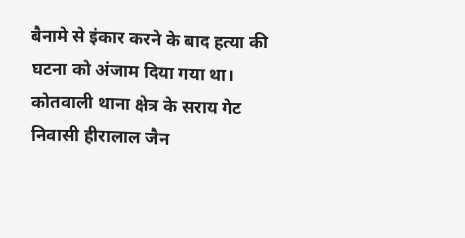बैनामे से इंकार करने के बाद हत्या की घटना को अंजाम दिया गया था।
कोतवाली थाना क्षेत्र के सराय गेट निवासी हीरालाल जैन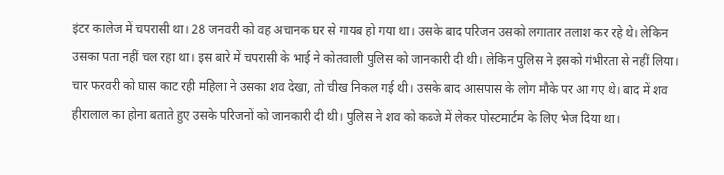इंटर कालेज में चपरासी था। 28 जनवरी को वह अचानक घर से गायब हो गया था। उसके बाद परिजन उसको लगातार तलाश कर रहे थे। लेकिन उसका पता नहीं चल रहा था। इस बारे में चपरासी के भाई ने कोतवाली पुलिस को जानकारी दी थी। लेकिन पुलिस ने इसको गंभीरता से नहीं लिया।
चार फरवरी को घास काट रही महिला ने उसका शव देखा, तो चीख निकल गई थी। उसके बाद आसपास के लोग मौके पर आ गए थे। बाद में शव हीरालाल का होना बताते हुए उसके परिजनों को जानकारी दी थी। पुलिस ने शव को कब्जे में लेकर पोस्टमार्टम के लिए भेज दिया था।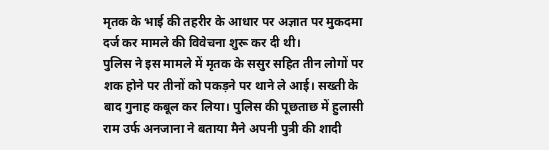मृतक के भाई की तहरीर के आधार पर अज्ञात पर मुकदमा दर्ज कर मामले की विवेचना शुरू कर दी थी।
पुलिस ने इस मामले में मृतक के ससुर सहित तीन लोगों पर शक होने पर तीनों को पकड़ने पर थाने ले आई। सख्ती के बाद गुनाह कबूल कर लिया। पुलिस की पूछताछ में हुलासी राम उर्फ अनजाना ने बताया मैने अपनी पुत्री की शादी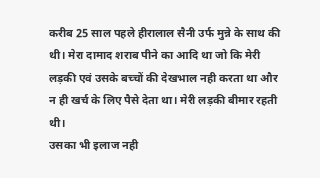करीब 25 साल पहले हीरालाल सैनी उर्फ मुन्ने के साथ की थी। मेरा दामाद शराब पीने का आदि था जो कि मेरी लड़की एवं उसके बच्चों की देखभाल नही करता था और न ही खर्च के लिए पैसे देता था। मेरी लड़की बीमार रहती थी।
उसका भी इलाज नही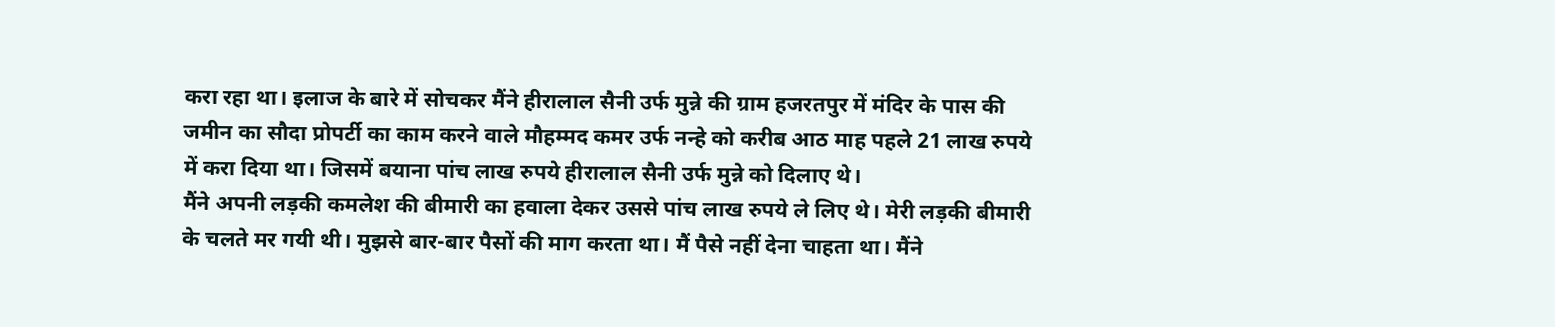करा रहा था। इलाज के बारे में सोचकर मैंने हीरालाल सैनी उर्फ मुन्ने की ग्राम हजरतपुर में मंदिर के पास की जमीन का सौदा प्रोपर्टी का काम करने वाले मौहम्मद कमर उर्फ नन्हे को करीब आठ माह पहले 21 लाख रुपये में करा दिया था। जिसमें बयाना पांच लाख रुपये हीरालाल सैनी उर्फ मुन्ने को दिलाए थे।
मैंने अपनी लड़की कमलेश की बीमारी का हवाला देकर उससे पांच लाख रुपये ले लिए थे। मेरी लड़की बीमारी के चलते मर गयी थी। मुझसे बार-बार पैसों की माग करता था। मैं पैसे नहीं देना चाहता था। मैंने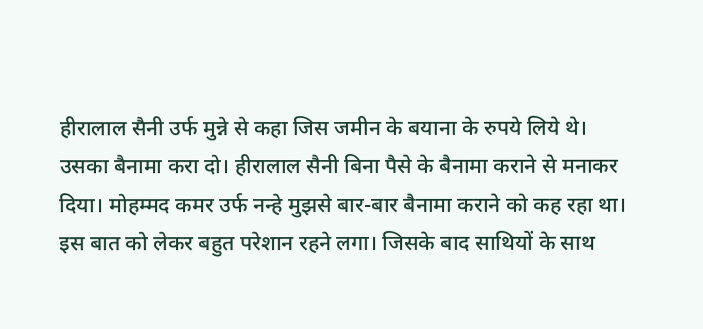हीरालाल सैनी उर्फ मुन्ने से कहा जिस जमीन के बयाना के रुपये लिये थे। उसका बैनामा करा दो। हीरालाल सैनी बिना पैसे के बैनामा कराने से मनाकर दिया। मोहम्मद कमर उर्फ नन्हे मुझसे बार-बार बैनामा कराने को कह रहा था। इस बात को लेकर बहुत परेशान रहने लगा। जिसके बाद साथियों के साथ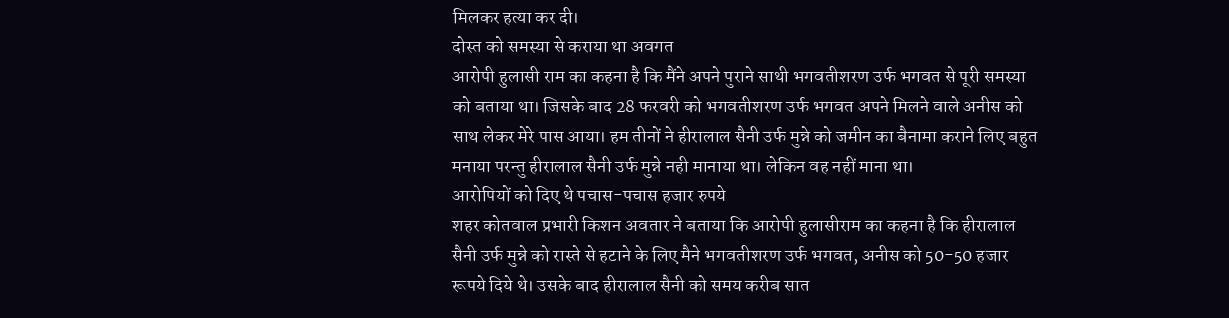मिलकर हत्या कर दी।
दोस्त को समस्या से कराया था अवगत
आरोपी हुलासी राम का कहना है कि मैंने अपने पुराने साथी भगवतीशरण उर्फ भगवत से पूरी समस्या को बताया था। जिसके बाद 28 फरवरी को भगवतीशरण उर्फ भगवत अपने मिलने वाले अनीस को साथ लेकर मेरे पास आया। हम तीनों ने हीरालाल सैनी उर्फ मुन्ने को जमीन का बैनामा कराने लिए बहुत मनाया परन्तु हीरालाल सैनी उर्फ मुन्ने नही मानाया था। लेकिन वह नहीं माना था।
आरोपियों को दिए थे पचास-पचास हजार रुपये
शहर कोतवाल प्रभारी किशन अवतार ने बताया कि आरोपी हुलासीराम का कहना है कि हीरालाल सैनी उर्फ मुन्ने को रास्ते से हटाने के लिए मैने भगवतीशरण उर्फ भगवत, अनीस को 50-50 हजार रूपये दिये थे। उसके बाद हीरालाल सैनी को समय करीब सात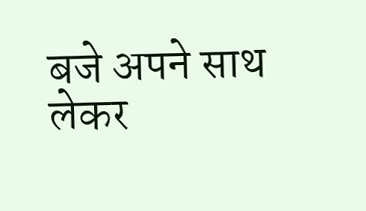बजे अपने साथ लेकर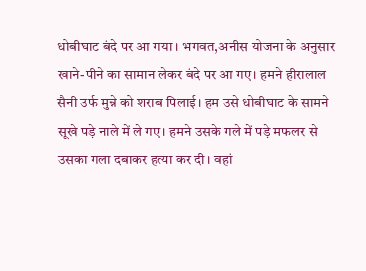धोबीघाट बंदे पर आ गया। भगवत,अनीस योजना के अनुसार खाने-पीने का सामान लेकर बंदे पर आ गए। हमने हीरालाल सैनी उर्फ मुन्ने को शराब पिलाई। हम उसे धोबीघाट के सामने सूखे पड़े नाले में ले गए। हमने उसके गले में पड़े मफलर से उसका गला दबाकर हत्या कर दी। वहां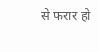से फरार हो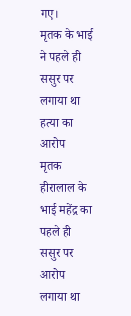गए।
मृतक के भाई ने पहले ही ससुर पर लगाया था हत्या का आरोप
मृतक हीरालाल के भाई महेंद्र का पहले ही ससुर पर आरोप लगाया था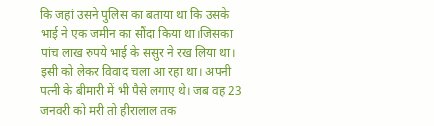कि जहां उसने पुलिस का बताया था कि उसके भाई ने एक जमीन का सौंदा किया था।जिसका पांच लाख रुपये भाई के ससुर ने रख लिया था। इसी को लेकर विवाद चला आ रहा था। अपनी पत्नी के बीमारी में भी पैसे लगाए थे। जब वह 23 जनवरी को मरी तो हीरालाल तक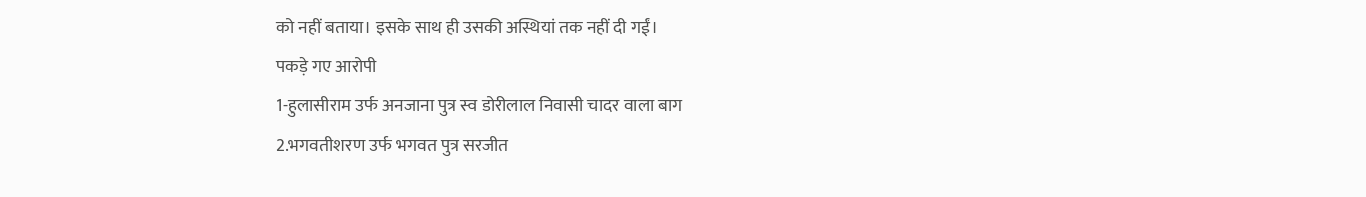को नहीं बताया। इसके साथ ही उसकी अस्थियां तक नहीं दी गईं।
पकड़े गए आरोपी
1-हुलासीराम उर्फ अनजाना पुत्र स्व डोरीलाल निवासी चादर वाला बाग
2.भगवतीशरण उर्फ भगवत पुत्र सरजीत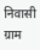निवासी ग्राम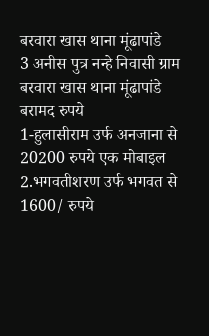बरवारा खास थाना मूंढापांडे
3 अनीस पुत्र नन्हे निवासी ग्राम बरवारा खास थाना मूंढापांडे
बरामद रुपये
1-हुलासीराम उर्फ अनजाना से 20200 रुपये एक मोबाइल
2.भगवतीशरण उर्फ भगवत से 1600/ रुपये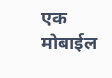एक मोबाईल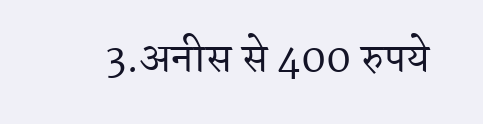3.अनीस से 400 रुपये